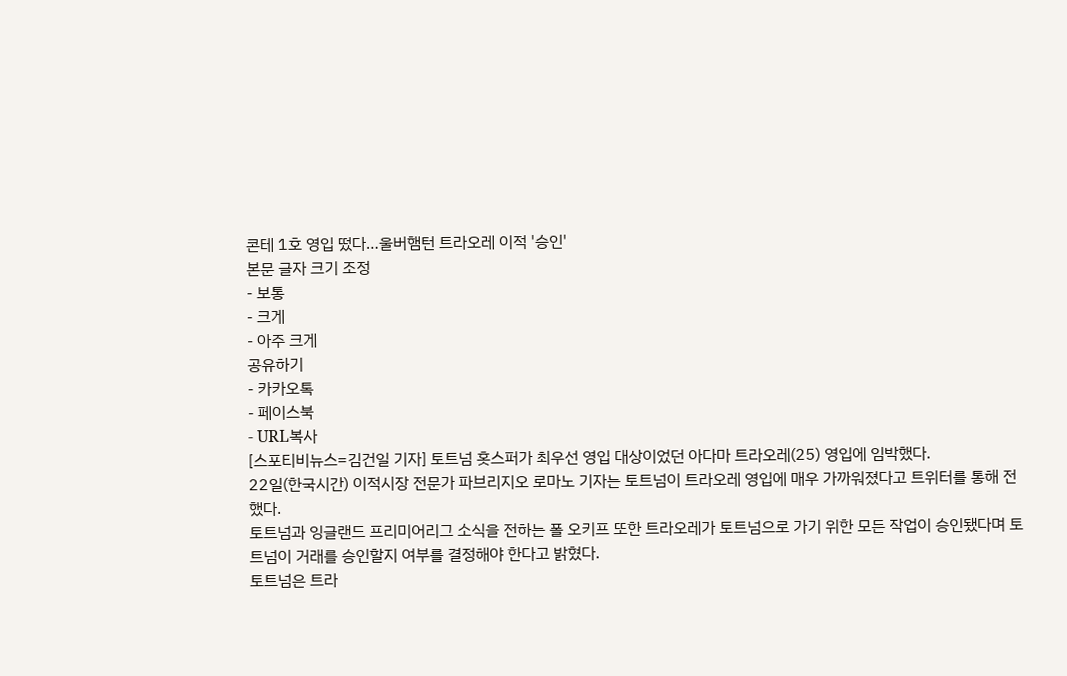콘테 1호 영입 떴다…울버햄턴 트라오레 이적 '승인'
본문 글자 크기 조정
- 보통
- 크게
- 아주 크게
공유하기
- 카카오톡
- 페이스북
- URL복사
[스포티비뉴스=김건일 기자] 토트넘 홋스퍼가 최우선 영입 대상이었던 아다마 트라오레(25) 영입에 임박했다.
22일(한국시간) 이적시장 전문가 파브리지오 로마노 기자는 토트넘이 트라오레 영입에 매우 가까워졌다고 트위터를 통해 전했다.
토트넘과 잉글랜드 프리미어리그 소식을 전하는 폴 오키프 또한 트라오레가 토트넘으로 가기 위한 모든 작업이 승인됐다며 토트넘이 거래를 승인할지 여부를 결정해야 한다고 밝혔다.
토트넘은 트라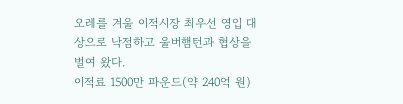오레를 겨울 이적시장 최우선 영입 대상으로 낙점하고 울버햄턴과 협상을 벌여 왔다.
이적료 1500만 파운드(약 240억 원)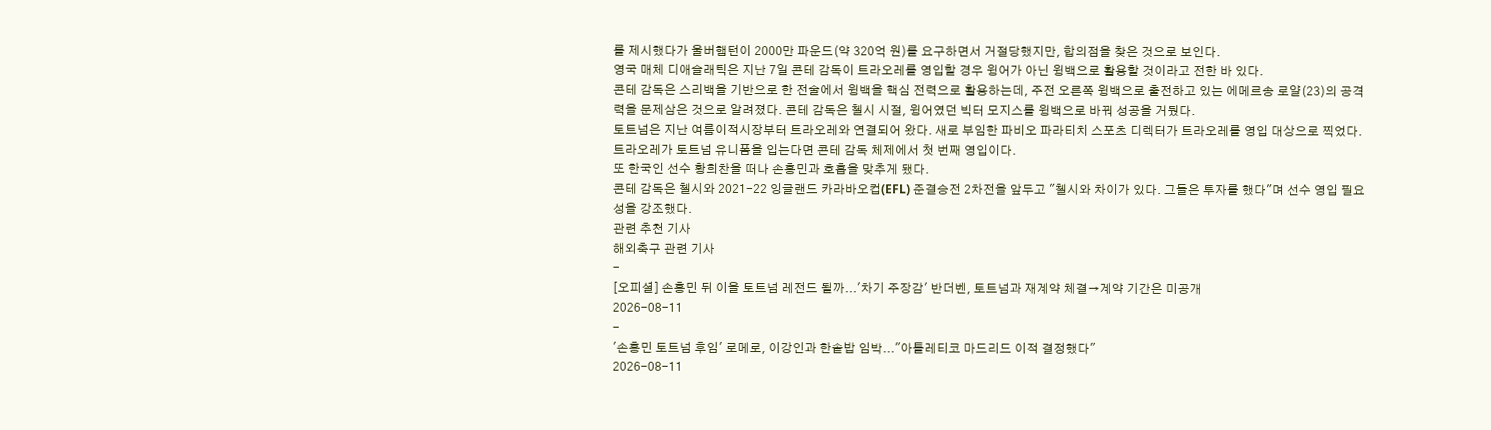를 제시했다가 울버햄턴이 2000만 파운드(약 320억 원)를 요구하면서 거절당했지만, 합의점을 찾은 것으로 보인다.
영국 매체 디애슬래틱은 지난 7일 콘테 감독이 트라오레를 영입할 경우 윙어가 아닌 윙백으로 활용할 것이라고 전한 바 있다.
콘테 감독은 스리백을 기반으로 한 전술에서 윙백을 핵심 전력으로 활용하는데, 주전 오른쪽 윙백으로 출전하고 있는 에메르송 로얄(23)의 공격력을 문제삼은 것으로 알려졌다. 콘테 감독은 첼시 시절, 윙어였던 빅터 모지스를 윙백으로 바꿔 성공을 거뒀다.
토트넘은 지난 여름이적시장부터 트라오레와 연결되어 왔다. 새로 부임한 파비오 파라티치 스포츠 디렉터가 트라오레를 영입 대상으로 찍었다.
트라오레가 토트넘 유니폼을 입는다면 콘테 감독 체제에서 첫 번째 영입이다.
또 한국인 선수 황희찬을 떠나 손흥민과 호흡을 맞추게 됐다.
콘테 감독은 첼시와 2021-22 잉글랜드 카라바오컵(EFL) 준결승전 2차전을 앞두고 "첼시와 차이가 있다. 그들은 투자를 했다"며 선수 영입 필요성을 강조했다.
관련 추천 기사
해외축구 관련 기사
-
[오피셜] 손흥민 뒤 이을 토트넘 레전드 될까...'차기 주장감' 반더벤, 토트넘과 재계약 체결→계약 기간은 미공개
2026-08-11
-
'손흥민 토트넘 후임' 로메로, 이강인과 한솥밥 임박..."아틀레티코 마드리드 이적 결정했다"
2026-08-11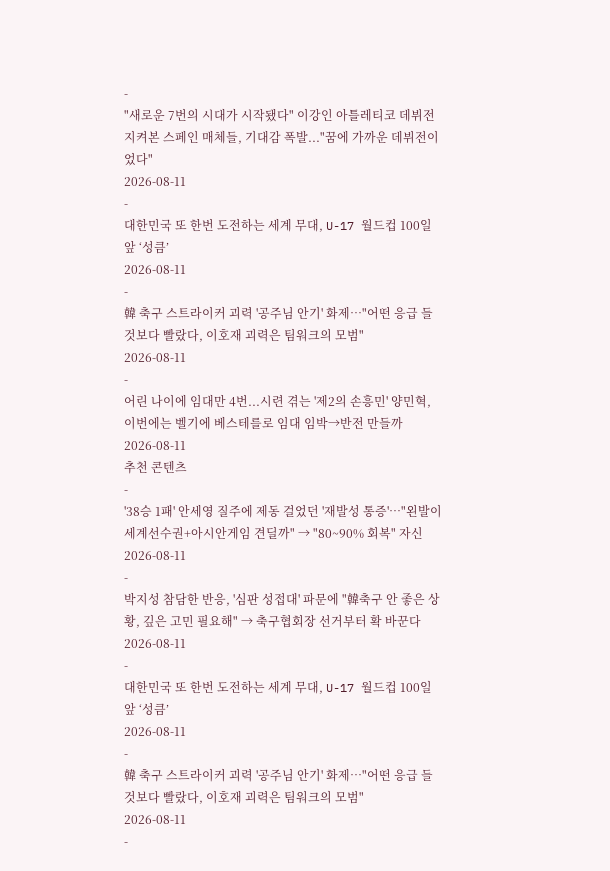-
"새로운 7번의 시대가 시작됐다" 이강인 아틀레티코 데뷔전 지켜본 스페인 매체들, 기대감 폭발..."꿈에 가까운 데뷔전이었다"
2026-08-11
-
대한민국 또 한번 도전하는 세계 무대, U-17 월드컵 100일 앞 ‘성큼’
2026-08-11
-
韓 축구 스트라이커 괴력 '공주님 안기' 화제…"어떤 응급 들것보다 빨랐다, 이호재 괴력은 팀워크의 모범"
2026-08-11
-
어린 나이에 임대만 4번...시련 겪는 '제2의 손흥민' 양민혁, 이번에는 벨기에 베스테를로 임대 임박→반전 만들까
2026-08-11
추천 콘텐츠
-
'38승 1패' 안세영 질주에 제동 걸었던 '재발성 통증'…"왼발이 세계선수권+아시안게임 견딜까" → "80~90% 회복" 자신
2026-08-11
-
박지성 참담한 반응, '심판 성접대' 파문에 "韓축구 안 좋은 상황, 깊은 고민 필요해" → 축구협회장 선거부터 확 바꾼다
2026-08-11
-
대한민국 또 한번 도전하는 세계 무대, U-17 월드컵 100일 앞 ‘성큼’
2026-08-11
-
韓 축구 스트라이커 괴력 '공주님 안기' 화제…"어떤 응급 들것보다 빨랐다, 이호재 괴력은 팀워크의 모범"
2026-08-11
-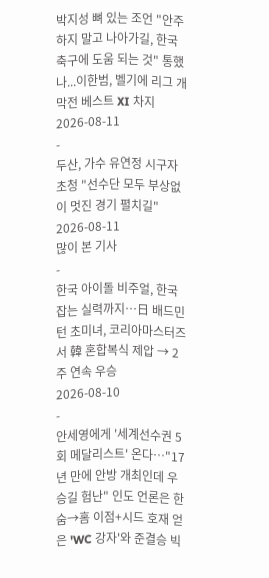박지성 뼈 있는 조언 "안주하지 말고 나아가길, 한국 축구에 도움 되는 것" 통했나...이한범, 벨기에 리그 개막전 베스트 XI 차지
2026-08-11
-
두산, 가수 유연정 시구자 초청 "선수단 모두 부상없이 멋진 경기 펼치길"
2026-08-11
많이 본 기사
-
한국 아이돌 비주얼, 한국 잡는 실력까지…日 배드민턴 초미녀, 코리아마스터즈서 韓 혼합복식 제압 → 2주 연속 우승
2026-08-10
-
안세영에게 '세계선수권 5회 메달리스트' 온다…"17년 만에 안방 개최인데 우승길 험난" 인도 언론은 한숨→홈 이점+시드 호재 얻은 'WC 강자'와 준결승 빅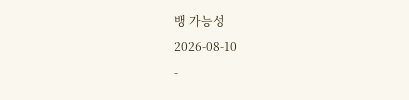뱅 가능성
2026-08-10
-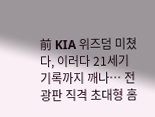前 KIA 위즈덤 미쳤다, 이러다 21세기 기록까지 깨나… 전광판 직격 초대형 홈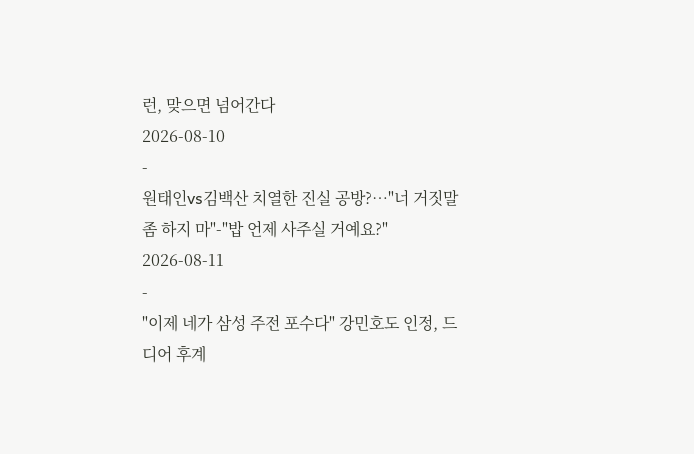런, 맞으면 넘어간다
2026-08-10
-
원태인vs김백산 치열한 진실 공방?…"너 거짓말 좀 하지 마"-"밥 언제 사주실 거예요?"
2026-08-11
-
"이제 네가 삼성 주전 포수다" 강민호도 인정, 드디어 후계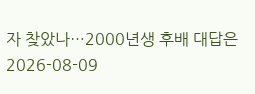자 찾았나…2000년생 후배 대답은
2026-08-09